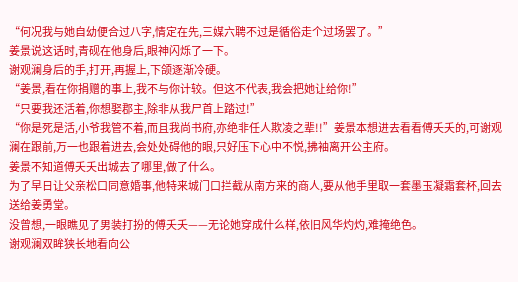“何况我与她自幼便合过八字,情定在先,三媒六聘不过是循俗走个过场罢了。”
姜景说这话时,青砚在他身后,眼神闪烁了一下。
谢观澜身后的手,打开,再握上,下颌逐渐冷硬。
“姜景,看在你捐赠的事上,我不与你计较。但这不代表,我会把她让给你!”
“只要我还活着,你想娶郡主,除非从我尸首上踏过!”
“你是死是活,小爷我管不着,而且我尚书府,亦绝非任人欺凌之辈!!”姜景本想进去看看傅夭夭的,可谢观澜在跟前,万一也跟着进去,会处处碍他的眼,只好压下心中不悦,拂袖离开公主府。
姜景不知道傅夭夭出城去了哪里,做了什么。
为了早日让父亲松口同意婚事,他特来城门口拦截从南方来的商人,要从他手里取一套墨玉凝霜套杯,回去送给姜勇堂。
没曾想,一眼瞧见了男装打扮的傅夭夭——无论她穿成什么样,依旧风华灼灼,难掩绝色。
谢观澜双眸狭长地看向公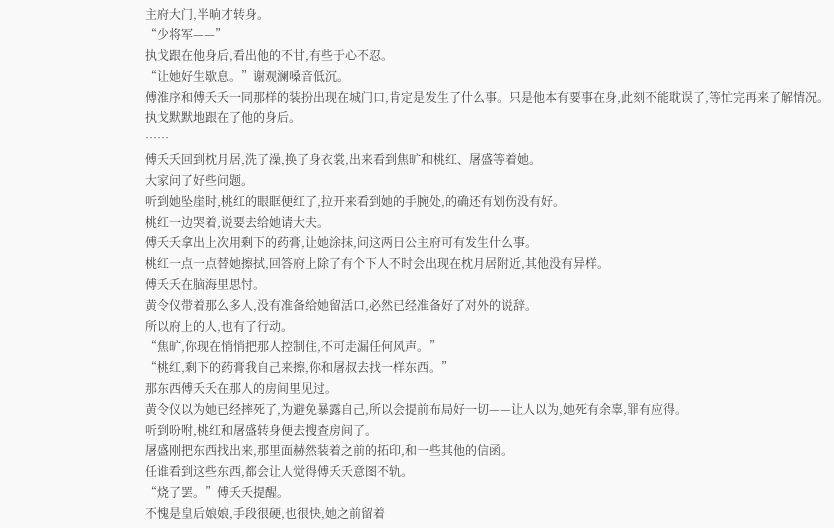主府大门,半晌才转身。
“少将军——”
执戈跟在他身后,看出他的不甘,有些于心不忍。
“让她好生歇息。”谢观澜嗓音低沉。
傅淮序和傅夭夭一同那样的装扮出现在城门口,肯定是发生了什么事。只是他本有要事在身,此刻不能耽误了,等忙完再来了解情况。
执戈默默地跟在了他的身后。
……
傅夭夭回到枕月居,洗了澡,换了身衣裳,出来看到焦旷和桃红、屠盛等着她。
大家问了好些问题。
听到她坠崖时,桃红的眼眶便红了,拉开来看到她的手腕处,的确还有划伤没有好。
桃红一边哭着,说要去给她请大夫。
傅夭夭拿出上次用剩下的药膏,让她涂抹,问这两日公主府可有发生什么事。
桃红一点一点替她擦拭,回答府上除了有个下人不时会出现在枕月居附近,其他没有异样。
傅夭夭在脑海里思忖。
黄令仪带着那么多人,没有准备给她留活口,必然已经准备好了对外的说辞。
所以府上的人,也有了行动。
“焦旷,你现在悄悄把那人控制住,不可走漏任何风声。”
“桃红,剩下的药膏我自己来擦,你和屠叔去找一样东西。”
那东西傅夭夭在那人的房间里见过。
黄令仪以为她已经摔死了,为避免暴露自己,所以会提前布局好一切——让人以为,她死有余辜,罪有应得。
听到吩咐,桃红和屠盛转身便去搜查房间了。
屠盛刚把东西找出来,那里面赫然装着之前的拓印,和一些其他的信函。
任谁看到这些东西,都会让人觉得傅夭夭意图不轨。
“烧了罢。”傅夭夭提醒。
不愧是皇后娘娘,手段很硬,也很快,她之前留着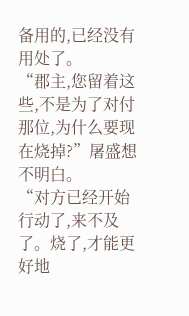备用的,已经没有用处了。
“郡主,您留着这些,不是为了对付那位,为什么要现在烧掉?”屠盛想不明白。
“对方已经开始行动了,来不及了。烧了,才能更好地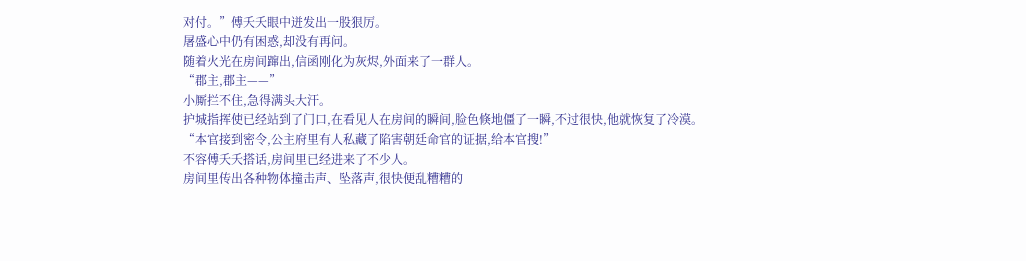对付。”傅夭夭眼中迸发出一股狠厉。
屠盛心中仍有困惑,却没有再问。
随着火光在房间蹿出,信函刚化为灰烬,外面来了一群人。
“郡主,郡主——”
小厮拦不住,急得满头大汗。
护城指挥使已经站到了门口,在看见人在房间的瞬间,脸色倏地僵了一瞬,不过很快,他就恢复了冷漠。
“本官接到密令,公主府里有人私藏了陷害朝廷命官的证据,给本官搜!”
不容傅夭夭搭话,房间里已经进来了不少人。
房间里传出各种物体撞击声、坠落声,很快便乱糟糟的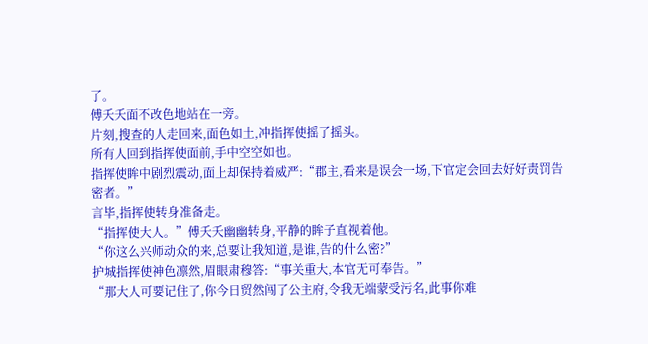了。
傅夭夭面不改色地站在一旁。
片刻,搜查的人走回来,面色如土,冲指挥使摇了摇头。
所有人回到指挥使面前,手中空空如也。
指挥使眸中剧烈震动,面上却保持着威严:“郡主,看来是误会一场,下官定会回去好好责罚告密者。”
言毕,指挥使转身准备走。
“指挥使大人。”傅夭夭幽幽转身,平静的眸子直视着他。
“你这么兴师动众的来,总要让我知道,是谁,告的什么密?”
护城指挥使神色凛然,眉眼肃穆答:“事关重大,本官无可奉告。”
“那大人可要记住了,你今日贸然闯了公主府,令我无端蒙受污名,此事你难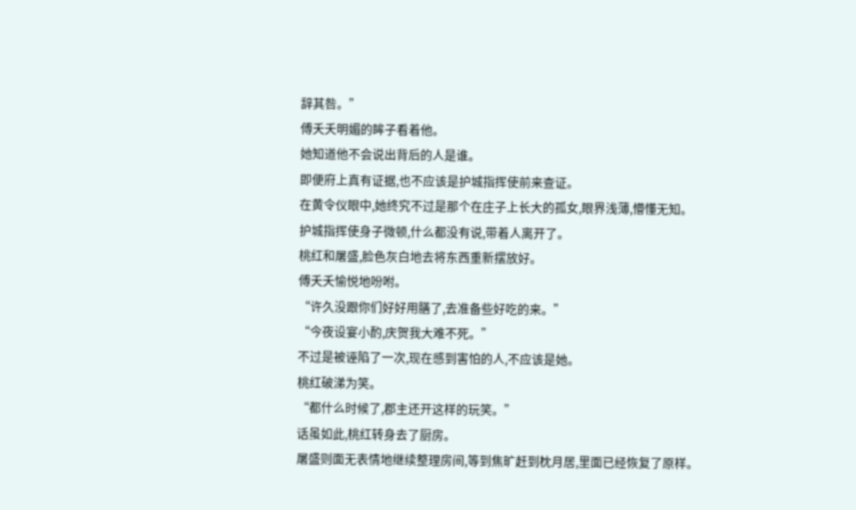辞其咎。”
傅夭夭明媚的眸子看着他。
她知道他不会说出背后的人是谁。
即便府上真有证据,也不应该是护城指挥使前来查证。
在黄令仪眼中,她终究不过是那个在庄子上长大的孤女,眼界浅薄,懵懂无知。
护城指挥使身子微顿,什么都没有说,带着人离开了。
桃红和屠盛,脸色灰白地去将东西重新摆放好。
傅夭夭愉悦地吩咐。
“许久没跟你们好好用膳了,去准备些好吃的来。”
“今夜设宴小酌,庆贺我大难不死。”
不过是被诬陷了一次,现在感到害怕的人,不应该是她。
桃红破涕为笑。
“都什么时候了,郡主还开这样的玩笑。”
话虽如此,桃红转身去了厨房。
屠盛则面无表情地继续整理房间,等到焦旷赶到枕月居,里面已经恢复了原样。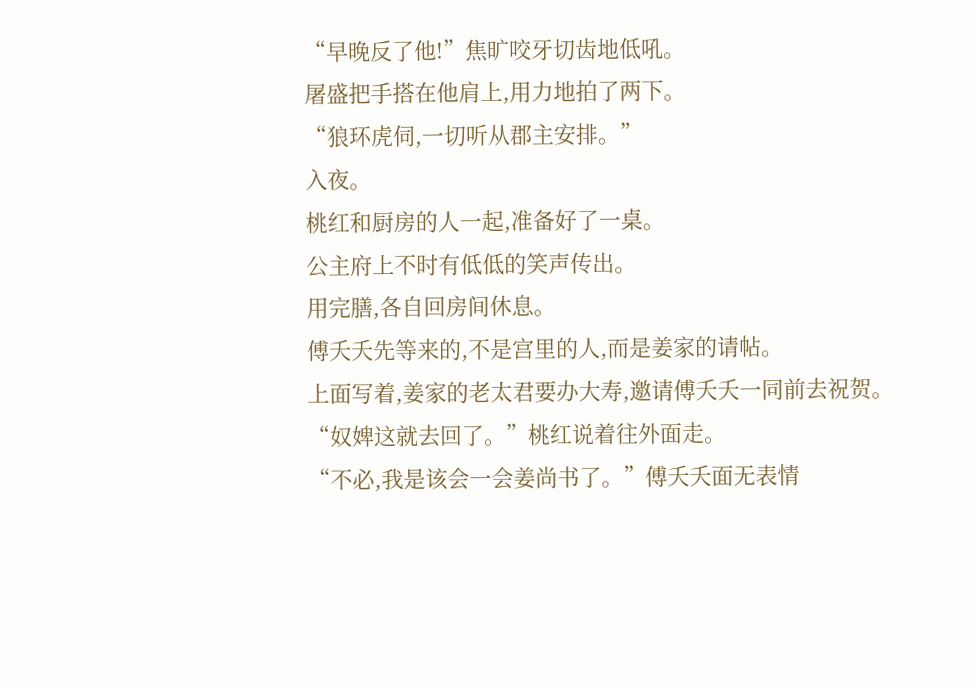“早晚反了他!”焦旷咬牙切齿地低吼。
屠盛把手搭在他肩上,用力地拍了两下。
“狼环虎伺,一切听从郡主安排。”
入夜。
桃红和厨房的人一起,准备好了一桌。
公主府上不时有低低的笑声传出。
用完膳,各自回房间休息。
傅夭夭先等来的,不是宫里的人,而是姜家的请帖。
上面写着,姜家的老太君要办大寿,邀请傅夭夭一同前去祝贺。
“奴婢这就去回了。”桃红说着往外面走。
“不必,我是该会一会姜尚书了。”傅夭夭面无表情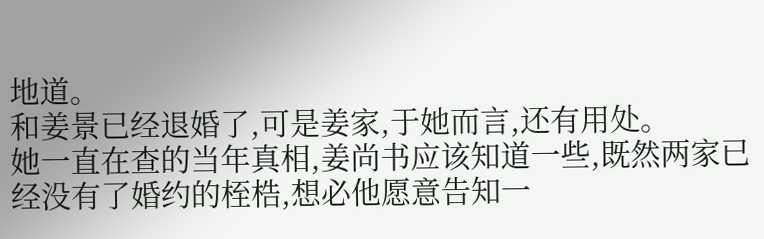地道。
和姜景已经退婚了,可是姜家,于她而言,还有用处。
她一直在查的当年真相,姜尚书应该知道一些,既然两家已经没有了婚约的桎梏,想必他愿意告知一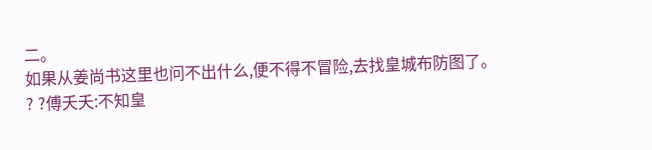二。
如果从姜尚书这里也问不出什么,便不得不冒险,去找皇城布防图了。
? ?傅夭夭:不知皇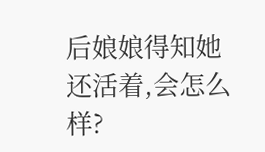后娘娘得知她还活着,会怎么样?